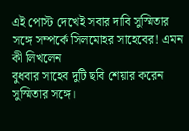এই পোস্ট দেখেই সবার দাবি সুস্মিতার সঙ্গে সম্পর্কে সিলমোহর সাহেবের! এমন কী লিখলেন
বুধবার সাহেব দুটি ছবি শেয়ার করেন সুস্মিতার সঙ্গে।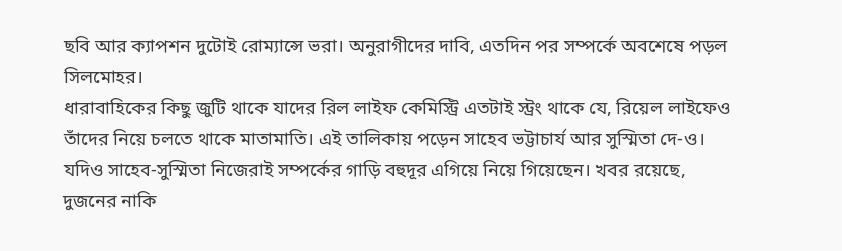ছবি আর ক্যাপশন দুটোই রোম্যান্সে ভরা। অনুরাগীদের দাবি, এতদিন পর সম্পর্কে অবশেষে পড়ল সিলমোহর।
ধারাবাহিকের কিছু জুটি থাকে যাদের রিল লাইফ কেমিস্ট্রি এতটাই স্ট্রং থাকে যে, রিয়েল লাইফেও তাঁদের নিয়ে চলতে থাকে মাতামাতি। এই তালিকায় পড়েন সাহেব ভট্টাচার্য আর সুস্মিতা দে-ও। যদিও সাহেব-সুস্মিতা নিজেরাই সম্পর্কের গাড়ি বহুদূর এগিয়ে নিয়ে গিয়েছেন। খবর রয়েছে, দুজনের নাকি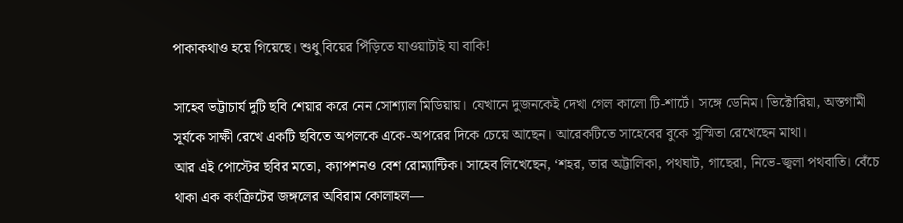পাকাকথাও হয়ে গিয়েছে। শুধু বিয়ের পিঁড়িতে যাওয়াটাই যা বাকি!

সাহেব ভট্টাচার্য দুটি ছবি শেয়ার করে নেন সোশ্যাল মিডিয়ায়। যেখানে দুজনকেই দেখা গেল কালো টি-শার্টে। সঙ্গে ডেনিম। ভিক্টোরিয়া, অস্তগামী সূর্যকে সাক্ষী রেখে একটি ছবিতে অপলকে একে-অপরের দিকে চেয়ে আছেন। আরেকটিতে সাহেবের বুকে সুস্মিতা রেখেছেন মাথা।
আর এই পোস্টের ছবির মতো, ক্যাপশনও বেশ রোম্যান্টিক। সাহেব লিখেছেন, ‘শহর, তার অট্টালিকা, পথঘাট, গাছেরা, নিভে-জ্বলা পথবাতি। বেঁচে থাকা এক কংক্রিটের জঙ্গলের অবিরাম কোলাহল—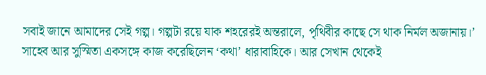সবাই জানে আমাদের সেই গল্প। গল্পটা রয়ে যাক শহরেরই অন্তরালে, পৃথিবীর কাছে সে থাক নির্মল অজানায়।’
সাহেব আর সুস্মিতা একসঙ্গে কাজ করেছিলেন ‘কথা’ ধারাবাহিকে। আর সেখান থেকেই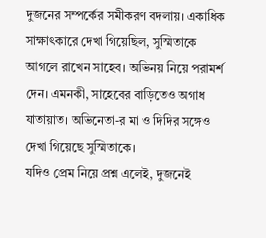দুজনের সম্পর্কের সমীকরণ বদলায়। একাধিক সাক্ষাৎকারে দেখা গিয়েছিল, সুস্মিতাকে আগলে রাখেন সাহেব। অভিনয় নিয়ে পরামর্শ দেন। এমনকী, সাহেবের বাড়িতেও অগাধ যাতায়াত। অভিনেতা-র মা ও দিদির সঙ্গেও দেখা গিয়েছে সুস্মিতাকে।
যদিও প্রেম নিয়ে প্রশ্ন এলেই, দুজনেই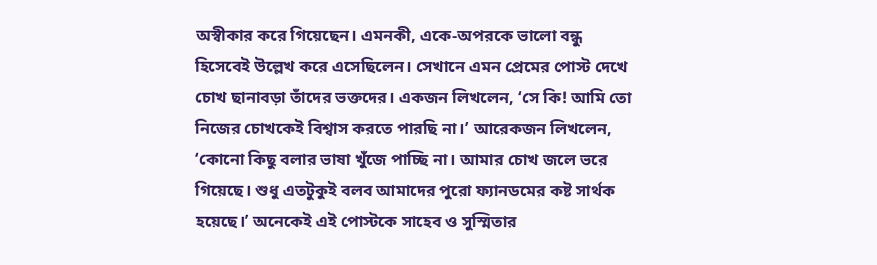অস্বীকার করে গিয়েছেন। এমনকী, একে-অপরকে ভালো বন্ধু হিসেবেই উল্লেখ করে এসেছিলেন। সেখানে এমন প্রেমের পোস্ট দেখে চোখ ছানাবড়া তাঁদের ভক্তদের। একজন লিখলেন, ‘সে কি! আমি তো নিজের চোখকেই বিশ্বাস করতে পারছি না।’ আরেকজন লিখলেন, ‘কোনো কিছু বলার ভাষা খুঁজে পাচ্ছি না। আমার চোখ জলে ভরে গিয়েছে। শুধু এতটুকুই বলব আমাদের পুরো ফ্যানডমের কষ্ট সার্থক হয়েছে।’ অনেকেই এই পোস্টকে সাহেব ও সুস্মিতার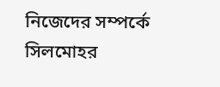নিজেদের সম্পর্কে সিলমোহর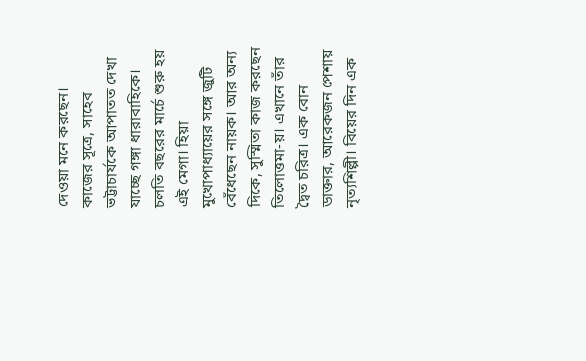দেওয়া মনে করছেন।
কাজের সূত্রে, সাহেব ভট্টাচার্যকে আপাতত দেখা যাচ্ছে গঙ্গা ধারাবাহিকে। চলতি বছরের মার্চে শুরু হয় এই মেগা। হিয়া মুখোপাধ্যায়ের সঙ্গে জুটি বেঁধেছেন নায়ক। আর অন্য দিকে, সুস্মিতা কাজ করছেন তিলোত্তমা-য়। এখানে তাঁর দ্বৈত চরিত্র। এক বোন ডাক্তার, আরেকজন পেশায় নৃত্যশিল্পী। বিয়ের দিন এক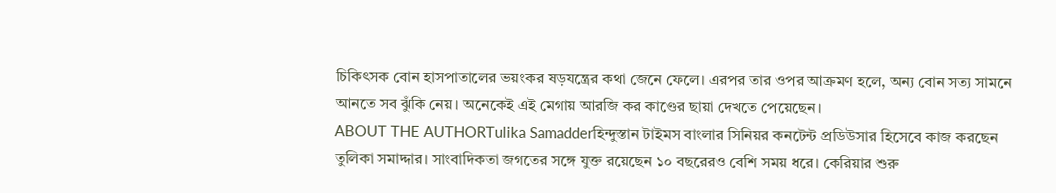চিকিৎসক বোন হাসপাতালের ভয়ংকর ষড়যন্ত্রের কথা জেনে ফেলে। এরপর তার ওপর আক্রমণ হলে, অন্য বোন সত্য সামনে আনতে সব ঝুঁকি নেয়। অনেকেই এই মেগায় আরজি কর কাণ্ডের ছায়া দেখতে পেয়েছেন।
ABOUT THE AUTHORTulika Samadderহিন্দুস্তান টাইমস বাংলার সিনিয়র কনটেন্ট প্রডিউসার হিসেবে কাজ করছেন তুলিকা সমাদ্দার। সাংবাদিকতা জগতের সঙ্গে যুক্ত রয়েছেন ১০ বছরেরও বেশি সময় ধরে। কেরিয়ার শুরু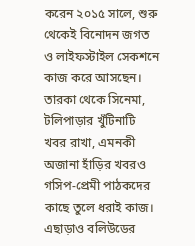করেন ২০১৫ সালে, শুরু থেকেই বিনোদন জগত ও লাইফস্টাইল সেকশনে কাজ করে আসছেন। তারকা থেকে সিনেমা, টলিপাড়ার খুঁটিনাটি খবর রাখা, এমনকী অজানা হাঁড়ির খবরও গসিপ-প্রেমী পাঠকদের কাছে তুলে ধরাই কাজ। এছাড়াও বলিউডের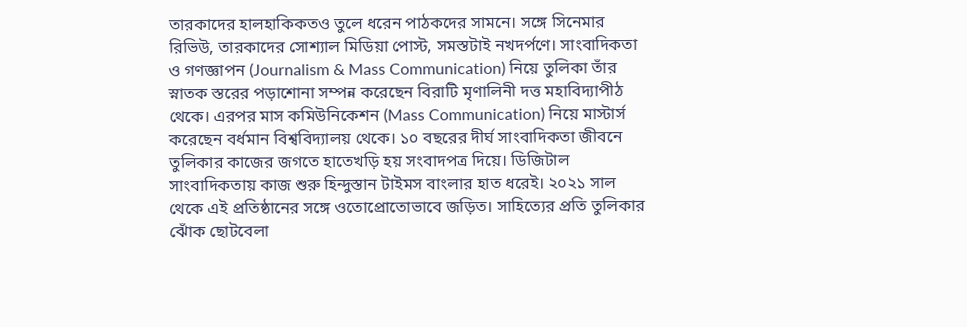তারকাদের হালহাকিকতও তুলে ধরেন পাঠকদের সামনে। সঙ্গে সিনেমার রিভিউ, তারকাদের সোশ্যাল মিডিয়া পোস্ট, সমস্তটাই নখদর্পণে। সাংবাদিকতা ও গণজ্ঞাপন (Journalism & Mass Communication) নিয়ে তুলিকা তাঁর স্নাতক স্তরের পড়াশোনা সম্পন্ন করেছেন বিরাটি মৃণালিনী দত্ত মহাবিদ্যাপীঠ থেকে। এরপর মাস কমিউনিকেশন (Mass Communication) নিয়ে মাস্টার্স করেছেন বর্ধমান বিশ্ববিদ্যালয় থেকে। ১০ বছরের দীর্ঘ সাংবাদিকতা জীবনে তুলিকার কাজের জগতে হাতেখড়ি হয় সংবাদপত্র দিয়ে। ডিজিটাল সাংবাদিকতায় কাজ শুরু হিন্দুস্তান টাইমস বাংলার হাত ধরেই। ২০২১ সাল থেকে এই প্রতিষ্ঠানের সঙ্গে ওতোপ্রোতোভাবে জড়িত। সাহিত্যের প্রতি তুলিকার ঝোঁক ছোটবেলা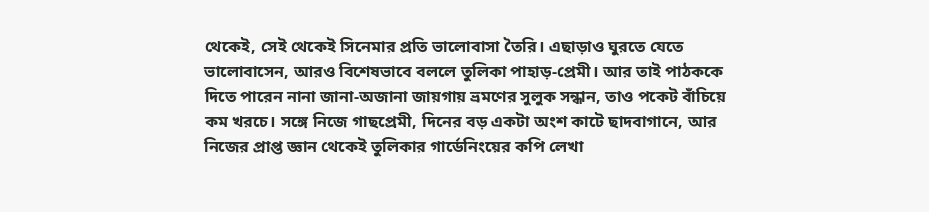থেকেই, সেই থেকেই সিনেমার প্রতি ভালোবাসা তৈরি। এছাড়াও ঘুরতে যেতে ভালোবাসেন, আরও বিশেষভাবে বললে তুলিকা পাহাড়-প্রেমী। আর তাই পাঠককে দিতে পারেন নানা জানা-অজানা জায়গায় ভ্রমণের সুলুক সন্ধান, তাও পকেট বাঁচিয়ে কম খরচে। সঙ্গে নিজে গাছপ্রেমী, দিনের বড় একটা অংশ কাটে ছাদবাগানে, আর নিজের প্রাপ্ত জ্ঞান থেকেই তুলিকার গার্ডেনিংয়ের কপি লেখা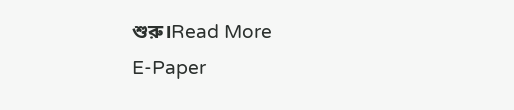শুরু।Read More
E-Paper